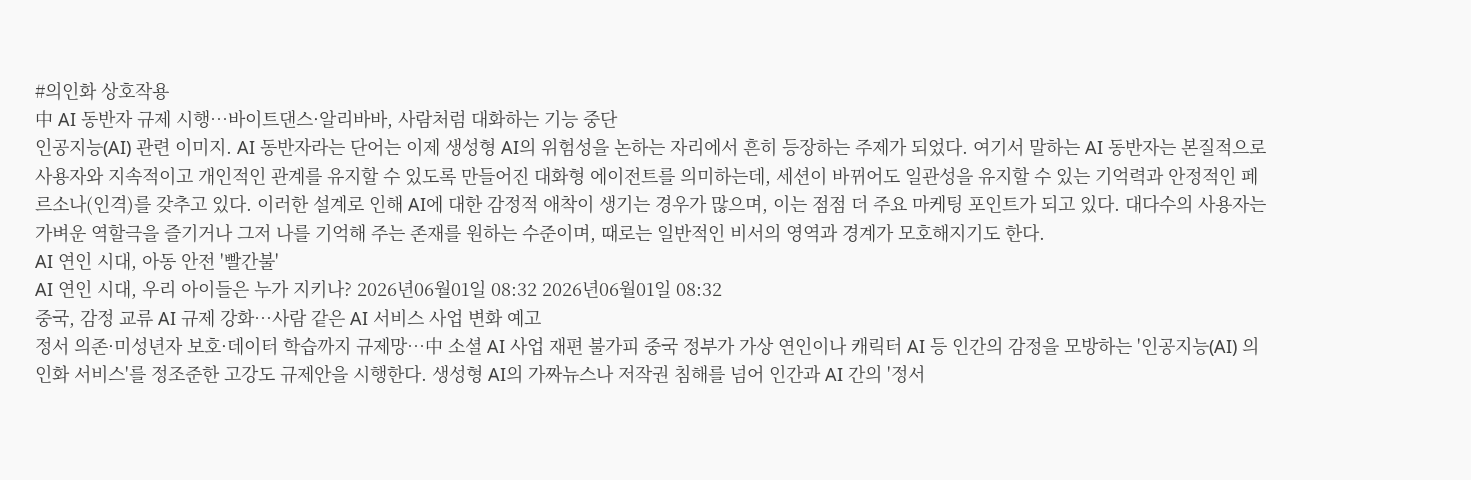#의인화 상호작용
中 AI 동반자 규제 시행…바이트댄스·알리바바, 사람처럼 대화하는 기능 중단
인공지능(AI) 관련 이미지. AI 동반자라는 단어는 이제 생성형 AI의 위험성을 논하는 자리에서 흔히 등장하는 주제가 되었다. 여기서 말하는 AI 동반자는 본질적으로 사용자와 지속적이고 개인적인 관계를 유지할 수 있도록 만들어진 대화형 에이전트를 의미하는데, 세션이 바뀌어도 일관성을 유지할 수 있는 기억력과 안정적인 페르소나(인격)를 갖추고 있다. 이러한 설계로 인해 AI에 대한 감정적 애착이 생기는 경우가 많으며, 이는 점점 더 주요 마케팅 포인트가 되고 있다. 대다수의 사용자는 가벼운 역할극을 즐기거나 그저 나를 기억해 주는 존재를 원하는 수준이며, 때로는 일반적인 비서의 영역과 경계가 모호해지기도 한다.
AI 연인 시대, 아동 안전 '빨간불'
AI 연인 시대, 우리 아이들은 누가 지키나? 2026년06월01일 08:32 2026년06월01일 08:32
중국, 감정 교류 AI 규제 강화…사람 같은 AI 서비스 사업 변화 예고
정서 의존·미성년자 보호·데이터 학습까지 규제망…中 소셜 AI 사업 재편 불가피 중국 정부가 가상 연인이나 캐릭터 AI 등 인간의 감정을 모방하는 '인공지능(AI) 의인화 서비스'를 정조준한 고강도 규제안을 시행한다. 생성형 AI의 가짜뉴스나 저작권 침해를 넘어 인간과 AI 간의 '정서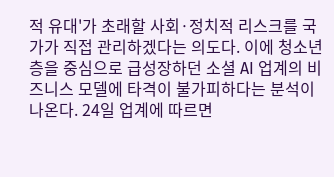적 유대'가 초래할 사회·정치적 리스크를 국가가 직접 관리하겠다는 의도다. 이에 청소년층을 중심으로 급성장하던 소셜 AI 업계의 비즈니스 모델에 타격이 불가피하다는 분석이 나온다. 24일 업계에 따르면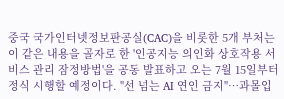중국 국가인터넷정보판공실(CAC)을 비롯한 5개 부처는 이 같은 내용을 골자로 한 '인공지능 의인화 상호작용 서비스 관리 잠정방법'을 공동 발표하고 오는 7월 15일부터 정식 시행할 예정이다. "선 넘는 AI 연인 금지"…과몰입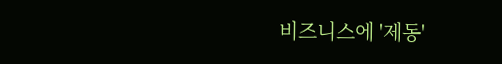비즈니스에 '제동'